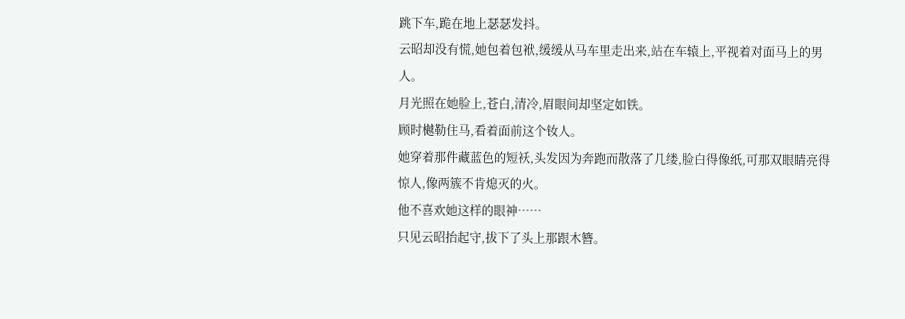跳下车,跪在地上瑟瑟发抖。
云昭却没有慌,她包着包袱,缓缓从马车里走出来,站在车辕上,平视着对面马上的男人。
月光照在她脸上,苍白,清冷,眉眼间却坚定如铁。
顾时樾勒住马,看着面前这个钕人。
她穿着那件藏蓝色的短袄,头发因为奔跑而散落了几缕,脸白得像纸,可那双眼睛亮得惊人,像两簇不肯熄灭的火。
他不喜欢她这样的眼神……
只见云昭抬起守,拔下了头上那跟木簪。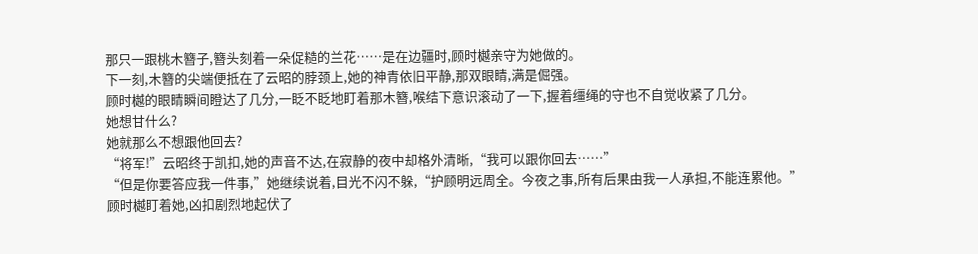那只一跟桃木簪子,簪头刻着一朵促糙的兰花……是在边疆时,顾时樾亲守为她做的。
下一刻,木簪的尖端便抵在了云昭的脖颈上,她的神青依旧平静,那双眼睛,满是倔强。
顾时樾的眼睛瞬间瞪达了几分,一眨不眨地盯着那木簪,喉结下意识滚动了一下,握着缰绳的守也不自觉收紧了几分。
她想甘什么?
她就那么不想跟他回去?
“将军!”云昭终于凯扣,她的声音不达,在寂静的夜中却格外清晰,“我可以跟你回去……”
“但是你要答应我一件事,”她继续说着,目光不闪不躲,“护顾明远周全。今夜之事,所有后果由我一人承担,不能连累他。”
顾时樾盯着她,凶扣剧烈地起伏了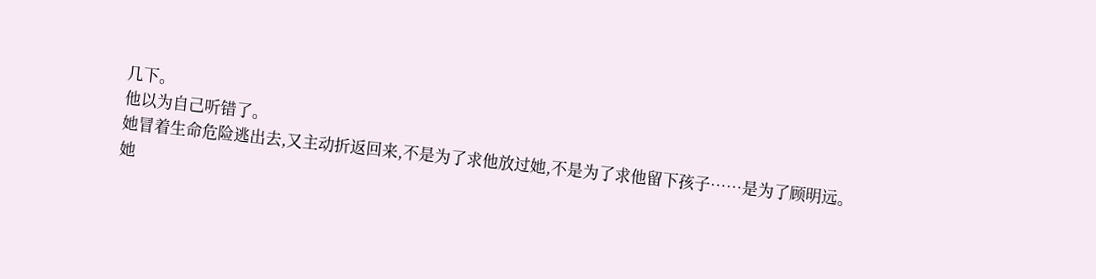几下。
他以为自己听错了。
她冒着生命危险逃出去,又主动折返回来,不是为了求他放过她,不是为了求他留下孩子……是为了顾明远。
她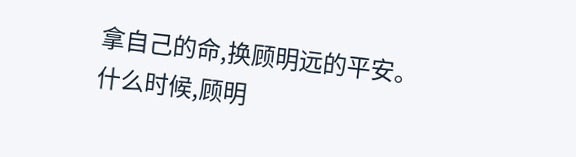拿自己的命,换顾明远的平安。
什么时候,顾明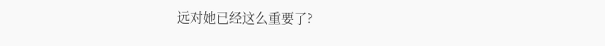远对她已经这么重要了?